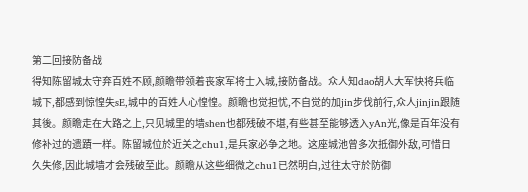第二回接防备战
得知陈留城太守弃百姓不顾,颜瞻带领着丧家军将士入城,接防备战。众人知dao胡人大军快将兵临城下,都感到惊惶失sE,城中的百姓人心惶惶。颜瞻也觉担忧,不自觉的加jin步伐前行,众人jinjin跟随其後。颜瞻走在大路之上,只见城里的墙shen也都残破不堪,有些甚至能够透入yAn光,像是百年没有修补过的遗蹟一样。陈留城位於近关之chu1,是兵家必争之地。这座城池曾多次抵御外敌,可惜日久失修,因此城墙才会残破至此。颜瞻从这些细微之chu1已然明白,过往太守於防御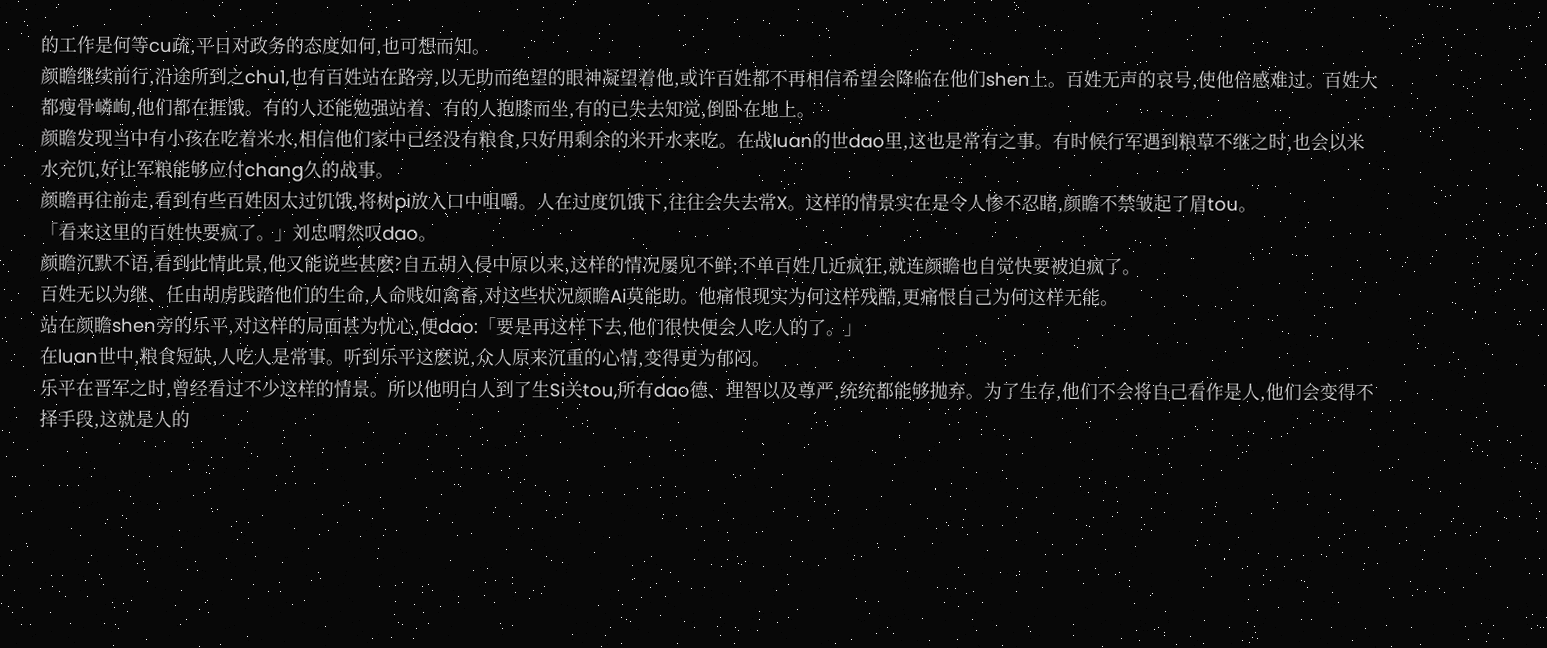的工作是何等cu疏,平日对政务的态度如何,也可想而知。
颜瞻继续前行,沿途所到之chu1,也有百姓站在路旁,以无助而绝望的眼神凝望着他,或许百姓都不再相信希望会降临在他们shen上。百姓无声的哀号,使他倍感难过。百姓大都瘦骨嶙峋,他们都在捱饿。有的人还能勉强站着、有的人抱膝而坐,有的已失去知觉,倒卧在地上。
颜瞻发现当中有小孩在吃着米水,相信他们家中已经没有粮食,只好用剩余的米开水来吃。在战luan的世dao里,这也是常有之事。有时候行军遇到粮草不继之时,也会以米水充饥,好让军粮能够应付chang久的战事。
颜瞻再往前走,看到有些百姓因太过饥饿,将树pi放入口中咀嚼。人在过度饥饿下,往往会失去常X。这样的情景实在是令人惨不忍睹,颜瞻不禁皱起了眉tou。
「看来这里的百姓快要疯了。」刘忠喟然叹dao。
颜瞻沉默不语,看到此情此景,他又能说些甚麽?自五胡入侵中原以来,这样的情况屡见不鲜;不单百姓几近疯狂,就连颜瞻也自觉快要被迫疯了。
百姓无以为继、任由胡虏践踏他们的生命,人命贱如禽畜,对这些状况颜瞻Ai莫能助。他痛恨现实为何这样残酷,更痛恨自己为何这样无能。
站在颜瞻shen旁的乐平,对这样的局面甚为忧心,便dao:「要是再这样下去,他们很快便会人吃人的了。」
在luan世中,粮食短缺,人吃人是常事。听到乐平这麽说,众人原来沉重的心情,变得更为郁闷。
乐平在晋军之时,曾经看过不少这样的情景。所以他明白人到了生Si关tou,所有dao德、理智以及尊严,统统都能够抛弃。为了生存,他们不会将自己看作是人,他们会变得不择手段,这就是人的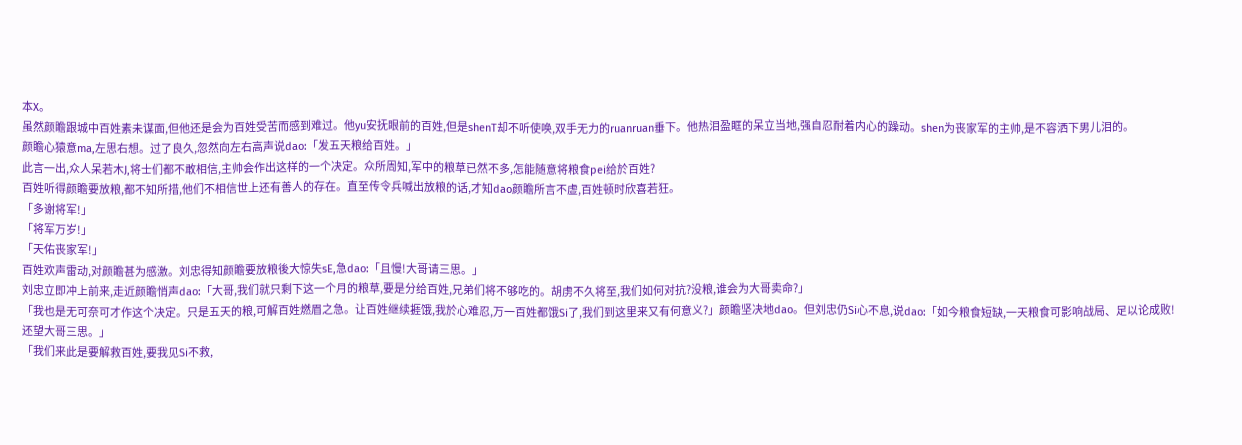本X。
虽然颜瞻跟城中百姓素未谋面,但他还是会为百姓受苦而感到难过。他yu安抚眼前的百姓,但是shenT却不听使唤,双手无力的ruanruan垂下。他热泪盈眶的呆立当地,强自忍耐着内心的躁动。shen为丧家军的主帅,是不容洒下男儿泪的。
颜瞻心猿意ma,左思右想。过了良久,忽然向左右高声说dao:「发五天粮给百姓。」
此言一出,众人呆若木J,将士们都不敢相信,主帅会作出这样的一个决定。众所周知,军中的粮草已然不多,怎能随意将粮食pei给於百姓?
百姓听得颜瞻要放粮,都不知所措,他们不相信世上还有善人的存在。直至传令兵喊出放粮的话,才知dao颜瞻所言不虚,百姓顿时欣喜若狂。
「多谢将军!」
「将军万岁!」
「天佑丧家军!」
百姓欢声雷动,对颜瞻甚为感激。刘忠得知颜瞻要放粮後大惊失sE,急dao:「且慢!大哥请三思。」
刘忠立即冲上前来,走近颜瞻悄声dao:「大哥,我们就只剩下这一个月的粮草,要是分给百姓,兄弟们将不够吃的。胡虏不久将至,我们如何对抗?没粮,谁会为大哥卖命?」
「我也是无可奈可才作这个决定。只是五天的粮,可解百姓燃眉之急。让百姓继续捱饿,我於心难忍,万一百姓都饿Si了,我们到这里来又有何意义?」颜瞻坚决地dao。但刘忠仍Si心不息,说dao:「如今粮食短缺,一天粮食可影响战局、足以论成败!还望大哥三思。」
「我们来此是要解救百姓,要我见Si不救,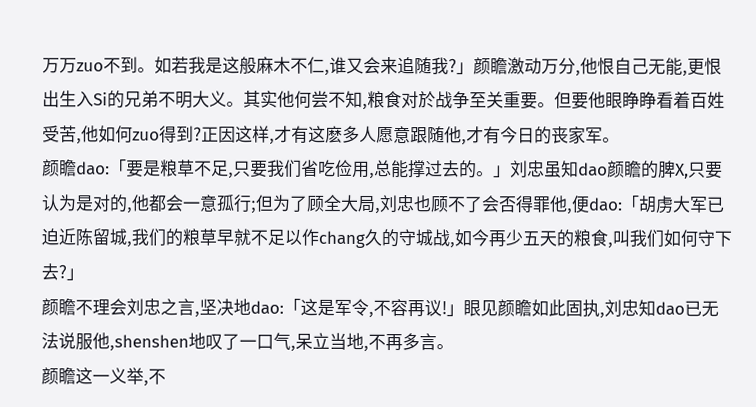万万zuo不到。如若我是这般麻木不仁,谁又会来追随我?」颜瞻激动万分,他恨自己无能,更恨出生入Si的兄弟不明大义。其实他何尝不知,粮食对於战争至关重要。但要他眼睁睁看着百姓受苦,他如何zuo得到?正因这样,才有这麽多人愿意跟随他,才有今日的丧家军。
颜瞻dao:「要是粮草不足,只要我们省吃俭用,总能撑过去的。」刘忠虽知dao颜瞻的脾X,只要认为是对的,他都会一意孤行;但为了顾全大局,刘忠也顾不了会否得罪他,便dao:「胡虏大军已迫近陈留城,我们的粮草早就不足以作chang久的守城战,如今再少五天的粮食,叫我们如何守下去?」
颜瞻不理会刘忠之言,坚决地dao:「这是军令,不容再议!」眼见颜瞻如此固执,刘忠知dao已无法说服他,shenshen地叹了一口气,呆立当地,不再多言。
颜瞻这一义举,不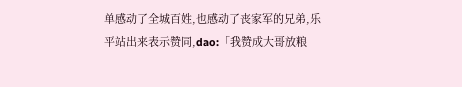单感动了全城百姓,也感动了丧家军的兄弟,乐平站出来表示赞同,dao:「我赞成大哥放粮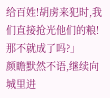给百姓!胡虏来犯时,我们直接抢光他们的粮!那不就成了吗?」
颜瞻默然不语,继续向城里进